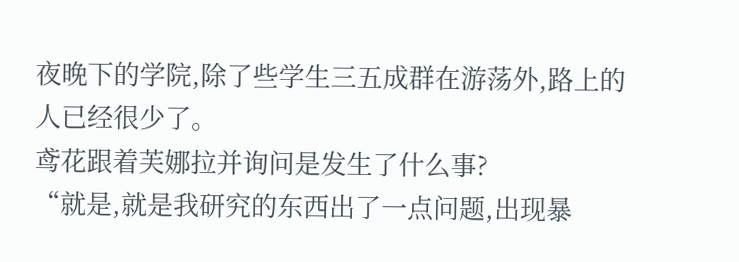夜晚下的学院,除了些学生三五成群在游荡外,路上的人已经很少了。
鸢花跟着芙娜拉并询问是发生了什么事?
“就是,就是我研究的东西出了一点问题,出现暴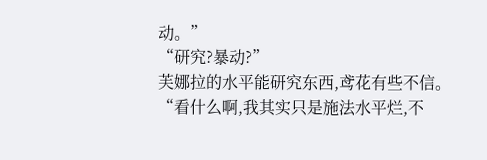动。”
“研究?暴动?”
芙娜拉的水平能研究东西,鸢花有些不信。
“看什么啊,我其实只是施法水平烂,不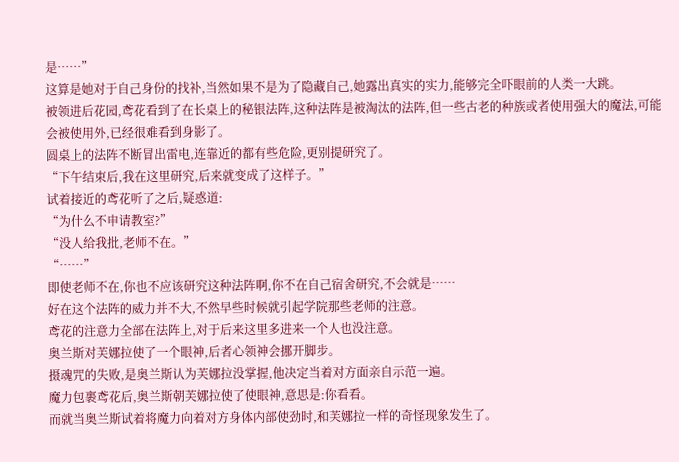是……”
这算是她对于自己身份的找补,当然如果不是为了隐藏自己,她露出真实的实力,能够完全吓眼前的人类一大跳。
被领进后花园,鸢花看到了在长桌上的秘银法阵,这种法阵是被淘汰的法阵,但一些古老的种族或者使用强大的魔法,可能会被使用外,已经很难看到身影了。
圆桌上的法阵不断冒出雷电,连靠近的都有些危险,更别提研究了。
“下午结束后,我在这里研究,后来就变成了这样子。”
试着接近的鸢花听了之后,疑惑道:
“为什么不申请教室?”
“没人给我批,老师不在。”
“……”
即使老师不在,你也不应该研究这种法阵啊,你不在自己宿舍研究,不会就是……
好在这个法阵的威力并不大,不然早些时候就引起学院那些老师的注意。
鸢花的注意力全部在法阵上,对于后来这里多进来一个人也没注意。
奥兰斯对芙娜拉使了一个眼神,后者心领神会挪开脚步。
摄魂咒的失败,是奥兰斯认为芙娜拉没掌握,他决定当着对方面亲自示范一遍。
魔力包裹鸢花后,奥兰斯朝芙娜拉使了使眼神,意思是:你看看。
而就当奥兰斯试着将魔力向着对方身体内部使劲时,和芙娜拉一样的奇怪现象发生了。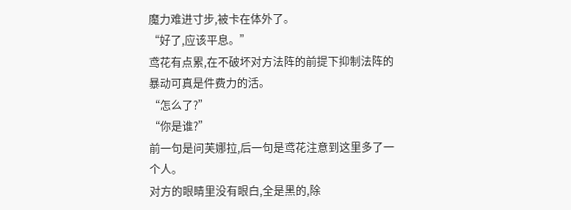魔力难进寸步,被卡在体外了。
“好了,应该平息。”
鸢花有点累,在不破坏对方法阵的前提下抑制法阵的暴动可真是件费力的活。
“怎么了?”
“你是谁?”
前一句是问芙娜拉,后一句是鸢花注意到这里多了一个人。
对方的眼睛里没有眼白,全是黑的,除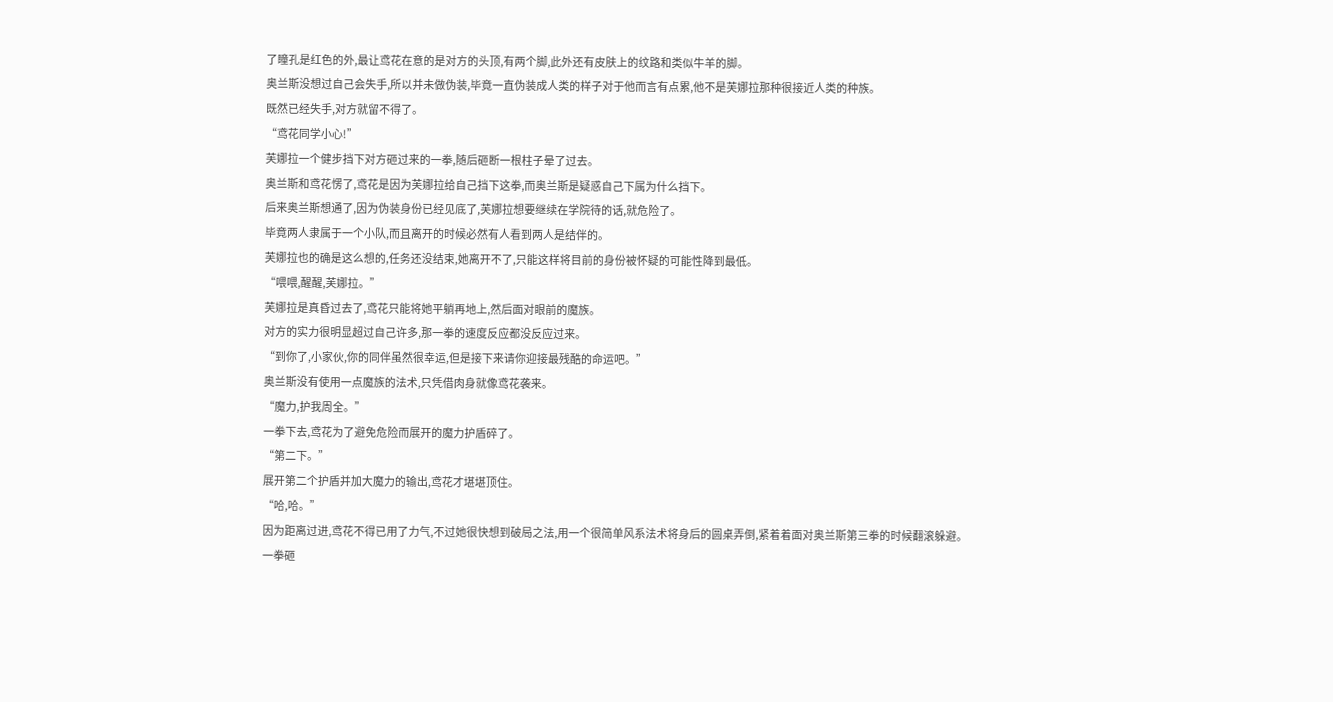了瞳孔是红色的外,最让鸢花在意的是对方的头顶,有两个脚,此外还有皮肤上的纹路和类似牛羊的脚。
奥兰斯没想过自己会失手,所以并未做伪装,毕竟一直伪装成人类的样子对于他而言有点累,他不是芙娜拉那种很接近人类的种族。
既然已经失手,对方就留不得了。
“鸢花同学小心!”
芙娜拉一个健步挡下对方砸过来的一拳,随后砸断一根柱子晕了过去。
奥兰斯和鸢花愣了,鸢花是因为芙娜拉给自己挡下这拳,而奥兰斯是疑惑自己下属为什么挡下。
后来奥兰斯想通了,因为伪装身份已经见底了,芙娜拉想要继续在学院待的话,就危险了。
毕竟两人隶属于一个小队,而且离开的时候必然有人看到两人是结伴的。
芙娜拉也的确是这么想的,任务还没结束,她离开不了,只能这样将目前的身份被怀疑的可能性降到最低。
“喂喂,醒醒,芙娜拉。”
芙娜拉是真昏过去了,鸢花只能将她平躺再地上,然后面对眼前的魔族。
对方的实力很明显超过自己许多,那一拳的速度反应都没反应过来。
“到你了,小家伙,你的同伴虽然很幸运,但是接下来请你迎接最残酷的命运吧。”
奥兰斯没有使用一点魔族的法术,只凭借肉身就像鸢花袭来。
“魔力,护我周全。”
一拳下去,鸢花为了避免危险而展开的魔力护盾碎了。
“第二下。”
展开第二个护盾并加大魔力的输出,鸢花才堪堪顶住。
“哈,哈。”
因为距离过进,鸢花不得已用了力气,不过她很快想到破局之法,用一个很简单风系法术将身后的圆桌弄倒,紧着着面对奥兰斯第三拳的时候翻滚躲避。
一拳砸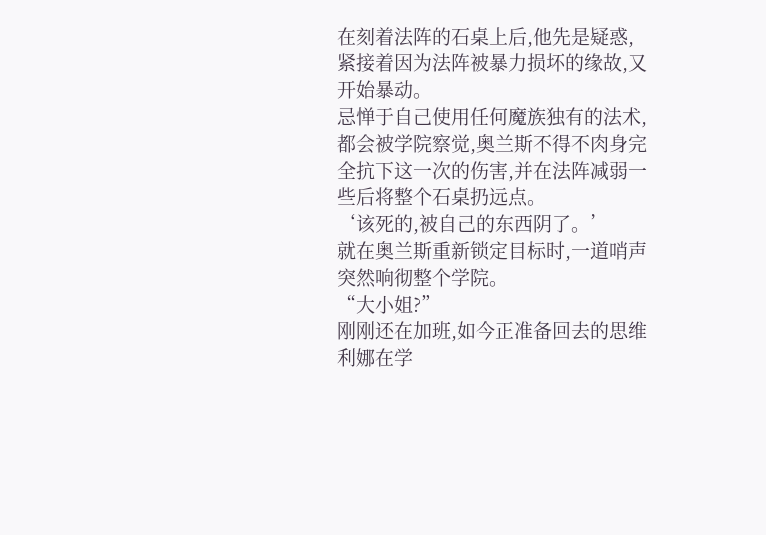在刻着法阵的石桌上后,他先是疑惑,紧接着因为法阵被暴力损坏的缘故,又开始暴动。
忌惮于自己使用任何魔族独有的法术,都会被学院察觉,奥兰斯不得不肉身完全抗下这一次的伤害,并在法阵减弱一些后将整个石桌扔远点。
‘该死的,被自己的东西阴了。’
就在奥兰斯重新锁定目标时,一道哨声突然响彻整个学院。
“大小姐?”
刚刚还在加班,如今正准备回去的思维利娜在学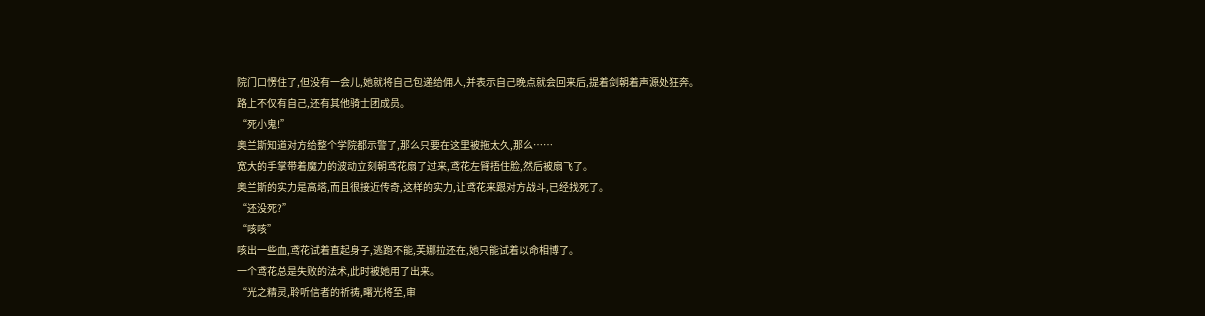院门口愣住了,但没有一会儿,她就将自己包递给佣人,并表示自己晚点就会回来后,提着剑朝着声源处狂奔。
路上不仅有自己,还有其他骑士团成员。
“死小鬼!”
奥兰斯知道对方给整个学院都示警了,那么只要在这里被拖太久,那么……
宽大的手掌带着魔力的波动立刻朝鸢花扇了过来,鸢花左臂捂住脸,然后被扇飞了。
奥兰斯的实力是高塔,而且很接近传奇,这样的实力,让鸢花来跟对方战斗,已经找死了。
“还没死?”
“咳咳”
咳出一些血,鸢花试着直起身子,逃跑不能,芙娜拉还在,她只能试着以命相博了。
一个鸢花总是失败的法术,此时被她用了出来。
“光之精灵,聆听信者的祈祷,曙光将至,审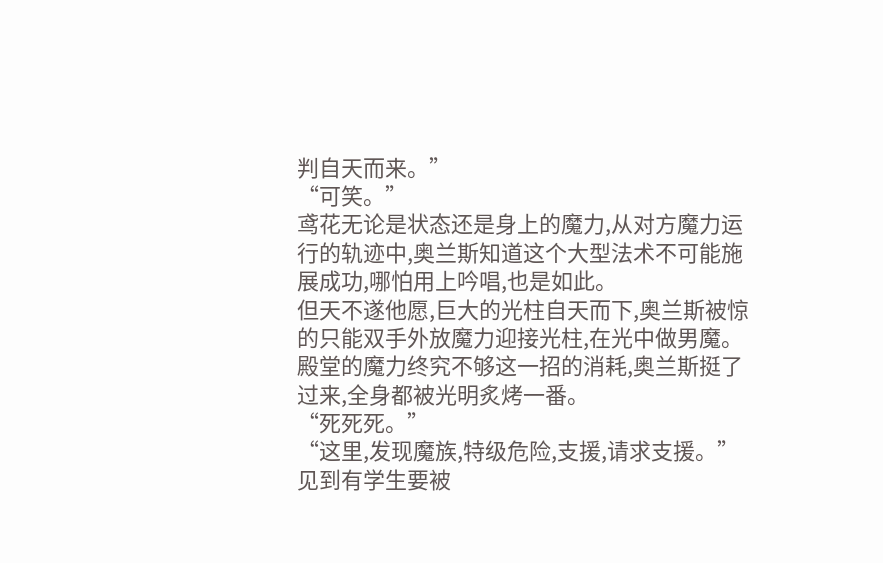判自天而来。”
“可笑。”
鸢花无论是状态还是身上的魔力,从对方魔力运行的轨迹中,奥兰斯知道这个大型法术不可能施展成功,哪怕用上吟唱,也是如此。
但天不遂他愿,巨大的光柱自天而下,奥兰斯被惊的只能双手外放魔力迎接光柱,在光中做男魔。
殿堂的魔力终究不够这一招的消耗,奥兰斯挺了过来,全身都被光明炙烤一番。
“死死死。”
“这里,发现魔族,特级危险,支援,请求支援。”
见到有学生要被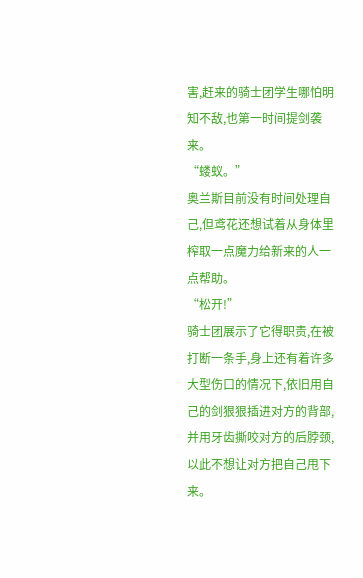害,赶来的骑士团学生哪怕明知不敌,也第一时间提剑袭来。
“蝼蚁。”
奥兰斯目前没有时间处理自己,但鸢花还想试着从身体里榨取一点魔力给新来的人一点帮助。
“松开!”
骑士团展示了它得职责,在被打断一条手,身上还有着许多大型伤口的情况下,依旧用自己的剑狠狠插进对方的背部,并用牙齿撕咬对方的后脖颈,以此不想让对方把自己甩下来。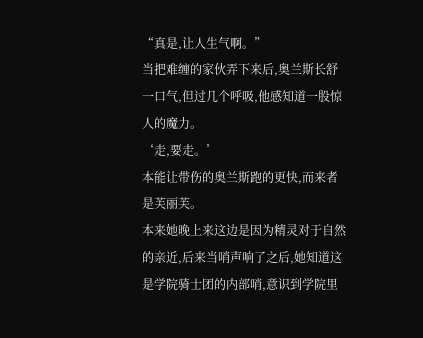“真是,让人生气啊。”
当把难缠的家伙弄下来后,奥兰斯长舒一口气,但过几个呼吸,他感知道一股惊人的魔力。
‘走,要走。’
本能让带伤的奥兰斯跑的更快,而来者是芙丽芙。
本来她晚上来这边是因为精灵对于自然的亲近,后来当哨声响了之后,她知道这是学院骑士团的内部哨,意识到学院里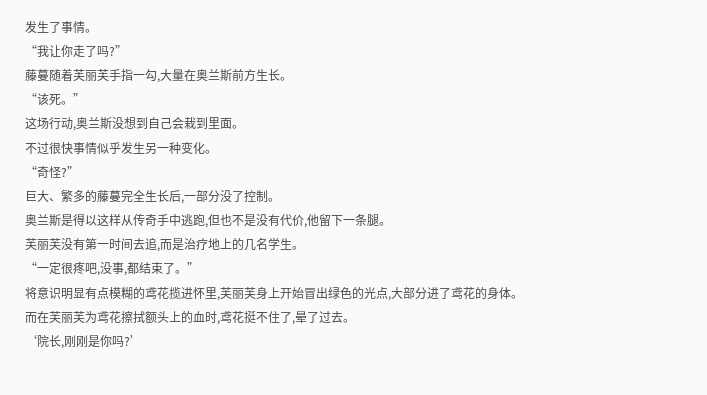发生了事情。
“我让你走了吗?”
藤蔓随着芙丽芙手指一勾,大量在奥兰斯前方生长。
“该死。”
这场行动,奥兰斯没想到自己会栽到里面。
不过很快事情似乎发生另一种变化。
“奇怪?”
巨大、繁多的藤蔓完全生长后,一部分没了控制。
奥兰斯是得以这样从传奇手中逃跑,但也不是没有代价,他留下一条腿。
芙丽芙没有第一时间去追,而是治疗地上的几名学生。
“一定很疼吧,没事,都结束了。”
将意识明显有点模糊的鸢花揽进怀里,芙丽芙身上开始冒出绿色的光点,大部分进了鸢花的身体。
而在芙丽芙为鸢花擦拭额头上的血时,鸢花挺不住了,晕了过去。
‘院长,刚刚是你吗?’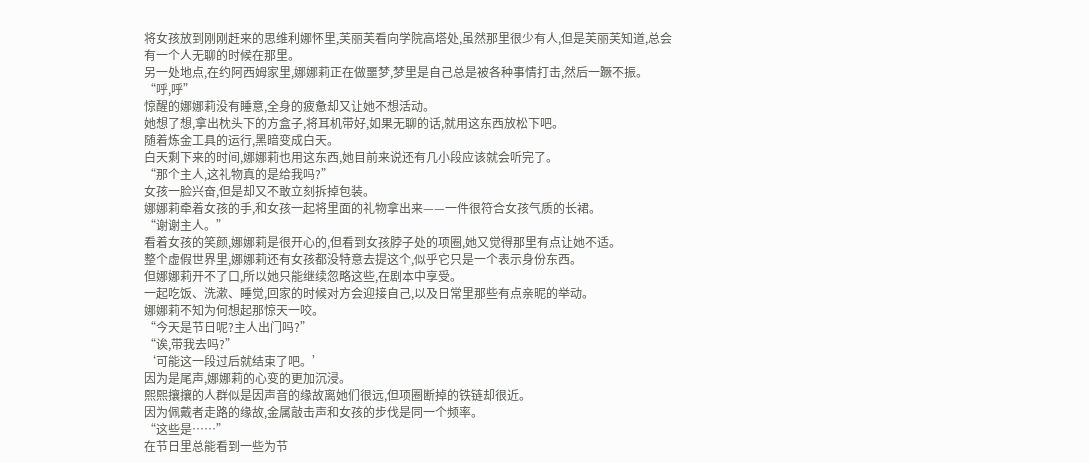将女孩放到刚刚赶来的思维利娜怀里,芙丽芙看向学院高塔处,虽然那里很少有人,但是芙丽芙知道,总会有一个人无聊的时候在那里。
另一处地点,在约阿西姆家里,娜娜莉正在做噩梦,梦里是自己总是被各种事情打击,然后一蹶不振。
“呼,呼”
惊醒的娜娜莉没有睡意,全身的疲惫却又让她不想活动。
她想了想,拿出枕头下的方盒子,将耳机带好,如果无聊的话,就用这东西放松下吧。
随着炼金工具的运行,黑暗变成白天。
白天剩下来的时间,娜娜莉也用这东西,她目前来说还有几小段应该就会听完了。
“那个主人,这礼物真的是给我吗?”
女孩一脸兴奋,但是却又不敢立刻拆掉包装。
娜娜莉牵着女孩的手,和女孩一起将里面的礼物拿出来——一件很符合女孩气质的长裙。
“谢谢主人。”
看着女孩的笑颜,娜娜莉是很开心的,但看到女孩脖子处的项圈,她又觉得那里有点让她不适。
整个虚假世界里,娜娜莉还有女孩都没特意去提这个,似乎它只是一个表示身份东西。
但娜娜莉开不了口,所以她只能继续忽略这些,在剧本中享受。
一起吃饭、洗漱、睡觉,回家的时候对方会迎接自己,以及日常里那些有点亲昵的举动。
娜娜莉不知为何想起那惊天一咬。
“今天是节日呢?主人出门吗?”
“诶,带我去吗?”
‘可能这一段过后就结束了吧。’
因为是尾声,娜娜莉的心变的更加沉浸。
熙熙攘攘的人群似是因声音的缘故离她们很远,但项圈断掉的铁链却很近。
因为佩戴者走路的缘故,金属敲击声和女孩的步伐是同一个频率。
“这些是……”
在节日里总能看到一些为节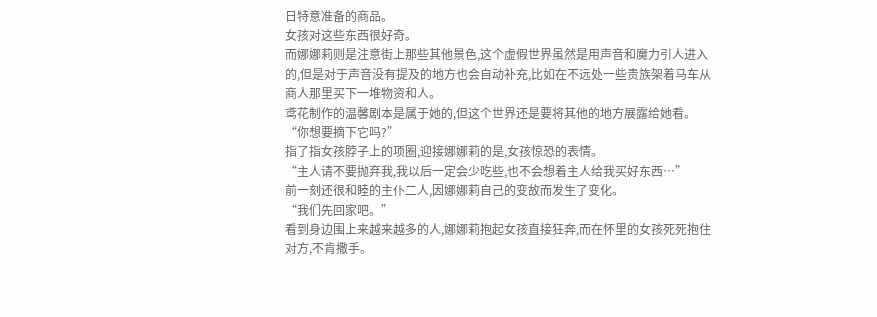日特意准备的商品。
女孩对这些东西很好奇。
而娜娜莉则是注意街上那些其他景色,这个虚假世界虽然是用声音和魔力引人进入的,但是对于声音没有提及的地方也会自动补充,比如在不远处一些贵族架着马车从商人那里买下一堆物资和人。
鸢花制作的温馨剧本是属于她的,但这个世界还是要将其他的地方展露给她看。
“你想要摘下它吗?”
指了指女孩脖子上的项圈,迎接娜娜莉的是,女孩惊恐的表情。
“主人请不要抛弃我,我以后一定会少吃些,也不会想着主人给我买好东西…”
前一刻还很和睦的主仆二人,因娜娜莉自己的变故而发生了变化。
“我们先回家吧。”
看到身边围上来越来越多的人,娜娜莉抱起女孩直接狂奔,而在怀里的女孩死死抱住对方,不肯撒手。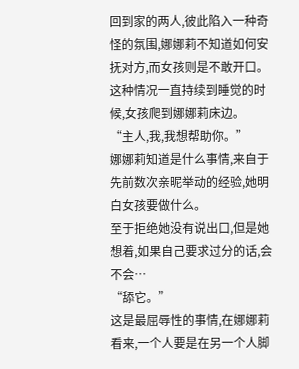回到家的两人,彼此陷入一种奇怪的氛围,娜娜莉不知道如何安抚对方,而女孩则是不敢开口。
这种情况一直持续到睡觉的时候,女孩爬到娜娜莉床边。
“主人,我,我想帮助你。”
娜娜莉知道是什么事情,来自于先前数次亲昵举动的经验,她明白女孩要做什么。
至于拒绝她没有说出口,但是她想着,如果自己要求过分的话,会不会…
“舔它。”
这是最屈辱性的事情,在娜娜莉看来,一个人要是在另一个人脚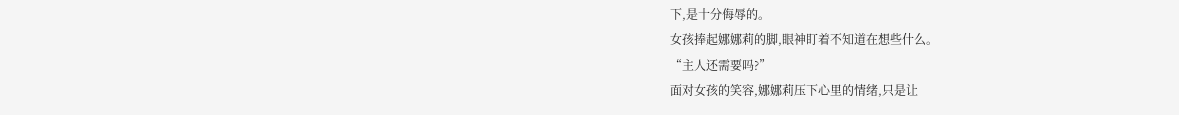下,是十分侮辱的。
女孩捧起娜娜莉的脚,眼神盯着不知道在想些什么。
“主人还需要吗?”
面对女孩的笑容,娜娜莉压下心里的情绪,只是让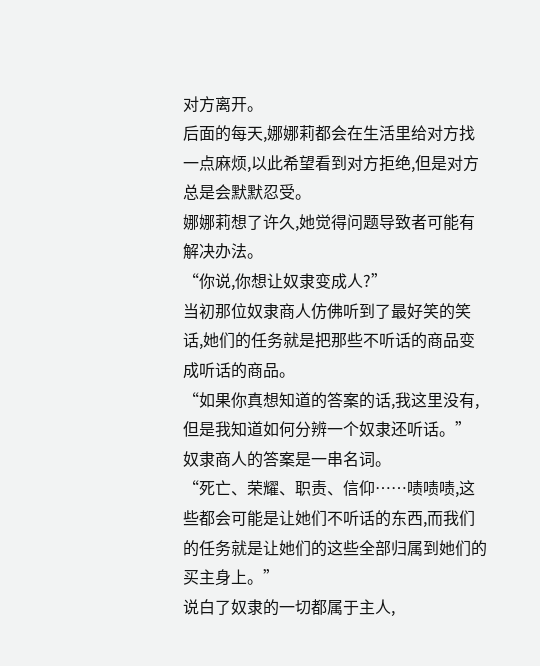对方离开。
后面的每天,娜娜莉都会在生活里给对方找一点麻烦,以此希望看到对方拒绝,但是对方总是会默默忍受。
娜娜莉想了许久,她觉得问题导致者可能有解决办法。
“你说,你想让奴隶变成人?”
当初那位奴隶商人仿佛听到了最好笑的笑话,她们的任务就是把那些不听话的商品变成听话的商品。
“如果你真想知道的答案的话,我这里没有,但是我知道如何分辨一个奴隶还听话。”
奴隶商人的答案是一串名词。
“死亡、荣耀、职责、信仰……啧啧啧,这些都会可能是让她们不听话的东西,而我们的任务就是让她们的这些全部归属到她们的买主身上。”
说白了奴隶的一切都属于主人,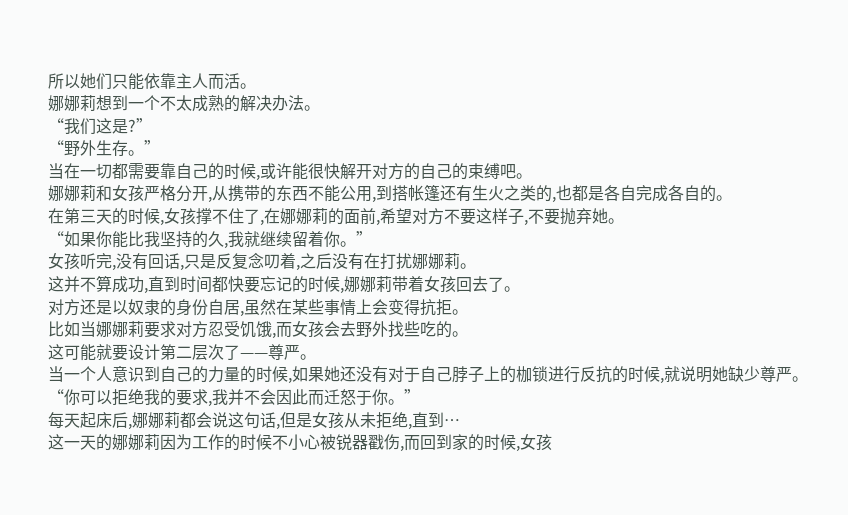所以她们只能依靠主人而活。
娜娜莉想到一个不太成熟的解决办法。
“我们这是?”
“野外生存。”
当在一切都需要靠自己的时候,或许能很快解开对方的自己的束缚吧。
娜娜莉和女孩严格分开,从携带的东西不能公用,到搭帐篷还有生火之类的,也都是各自完成各自的。
在第三天的时候,女孩撑不住了,在娜娜莉的面前,希望对方不要这样子,不要抛弃她。
“如果你能比我坚持的久,我就继续留着你。”
女孩听完,没有回话,只是反复念叨着,之后没有在打扰娜娜莉。
这并不算成功,直到时间都快要忘记的时候,娜娜莉带着女孩回去了。
对方还是以奴隶的身份自居,虽然在某些事情上会变得抗拒。
比如当娜娜莉要求对方忍受饥饿,而女孩会去野外找些吃的。
这可能就要设计第二层次了——尊严。
当一个人意识到自己的力量的时候,如果她还没有对于自己脖子上的枷锁进行反抗的时候,就说明她缺少尊严。
“你可以拒绝我的要求,我并不会因此而迁怒于你。”
每天起床后,娜娜莉都会说这句话,但是女孩从未拒绝,直到…
这一天的娜娜莉因为工作的时候不小心被锐器戳伤,而回到家的时候,女孩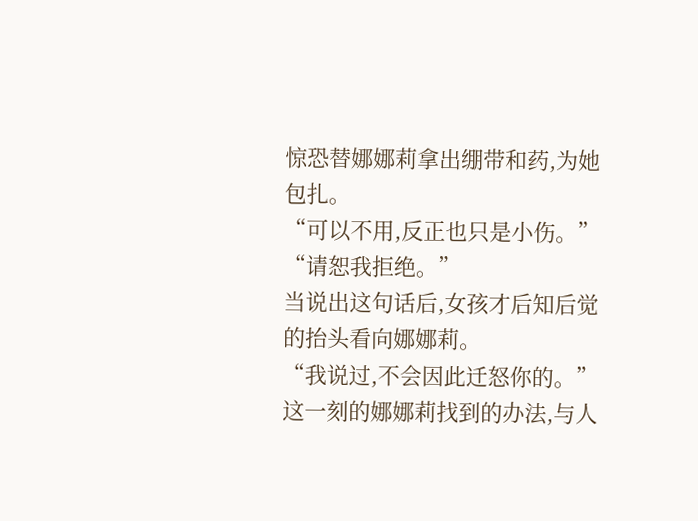惊恐替娜娜莉拿出绷带和药,为她包扎。
“可以不用,反正也只是小伤。”
“请恕我拒绝。”
当说出这句话后,女孩才后知后觉的抬头看向娜娜莉。
“我说过,不会因此迁怒你的。”
这一刻的娜娜莉找到的办法,与人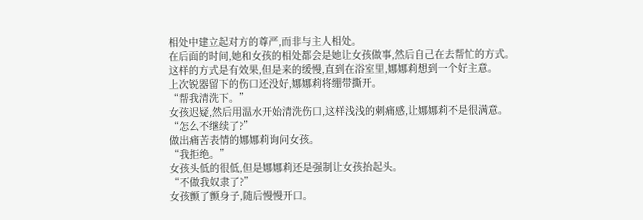相处中建立起对方的尊严,而非与主人相处。
在后面的时间,她和女孩的相处都会是她让女孩做事,然后自己在去帮忙的方式。
这样的方式是有效果,但是来的缓慢,直到在浴室里,娜娜莉想到一个好主意。
上次锐器留下的伤口还没好,娜娜莉将绷带撕开。
“帮我清洗下。”
女孩迟疑,然后用温水开始清洗伤口,这样浅浅的刺痛感,让娜娜莉不是很满意。
“怎么不继续了?”
做出痛苦表情的娜娜莉询问女孩。
“我拒绝。”
女孩头低的很低,但是娜娜莉还是强制让女孩抬起头。
“不做我奴隶了?”
女孩颤了颤身子,随后慢慢开口。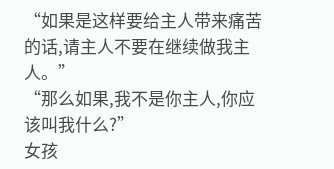“如果是这样要给主人带来痛苦的话,请主人不要在继续做我主人。”
“那么如果,我不是你主人,你应该叫我什么?”
女孩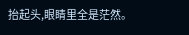抬起头,眼睛里全是茫然。